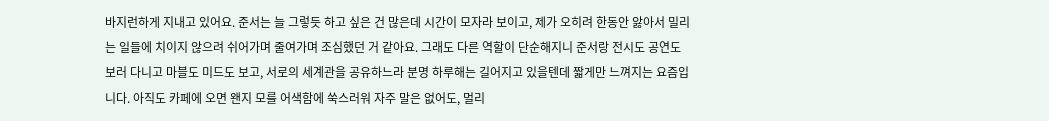바지런하게 지내고 있어요. 준서는 늘 그렇듯 하고 싶은 건 많은데 시간이 모자라 보이고, 제가 오히려 한동안 앓아서 밀리는 일들에 치이지 않으려 쉬어가며 줄여가며 조심했던 거 같아요. 그래도 다른 역할이 단순해지니 준서랑 전시도 공연도 보러 다니고 마블도 미드도 보고, 서로의 세계관을 공유하느라 분명 하루해는 길어지고 있을텐데 짧게만 느껴지는 요즘입니다. 아직도 카페에 오면 왠지 모를 어색함에 쑥스러워 자주 말은 없어도, 멀리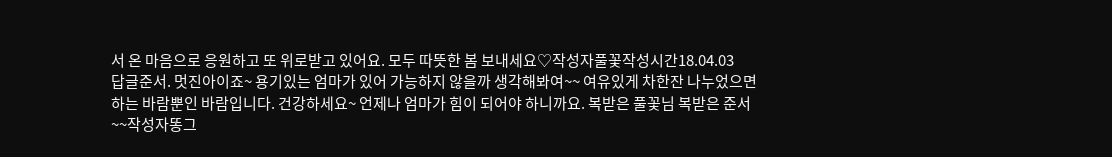서 온 마음으로 응원하고 또 위로받고 있어요. 모두 따뜻한 봄 보내세요♡작성자풀꽃작성시간18.04.03
답글준서. 멋진아이죠~ 용기있는 엄마가 있어 가능하지 않을까 생각해봐여~~ 여유있게 차한잔 나누었으면 하는 바람뿐인 바람입니다. 건강하세요~ 언제나 엄마가 힘이 되어야 하니까요. 복받은 풀꽃님 복받은 준서~~작성자똥그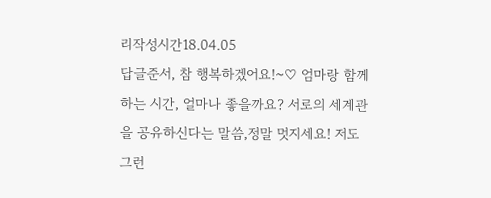리작성시간18.04.05
답글준서, 참 행복하겠어요!~♡ 엄마랑 함께하는 시간, 얼마나 좋을까요? 서로의 세계관을 공유하신다는 말씀,정말 멋지세요! 저도 그런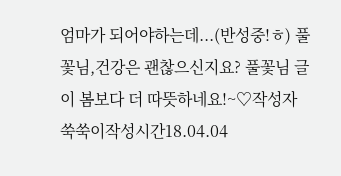엄마가 되어야하는데...(반성중!ㅎ) 풀꽃님,건강은 괜찮으신지요? 풀꽃님 글이 봄보다 더 따뜻하네요!~♡작성자쑥쑥이작성시간18.04.04